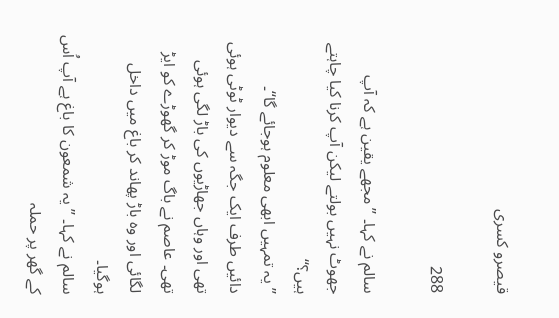قیصرو کسری

288

سالم نے کہا۔ ’’مجھے یقین ہے کہ آپ جھوٹ نہیں بولتے لیکن آپ کرنا کیا چاہتے ہیں؟‘‘
’’یہ تمہیں ابھی معلوم ہوجائے گا‘‘۔
دائیں طرف ایک جگہ سے دیوار ٹوٹی ہوئی تھی اور وہاں جھاڑیوں کی باڑ لگی ہوئی تھی۔ عاصم نے باگ موڑ کر گھوڑے کو ایڑ لگائی اور وہ باڑ پھاند کر باغ میں داخل ہوگیا۔
سالم نے کہا۔ ’’یہ شمعون کا باغ ہے آپ اُس کے گھر پر حملہ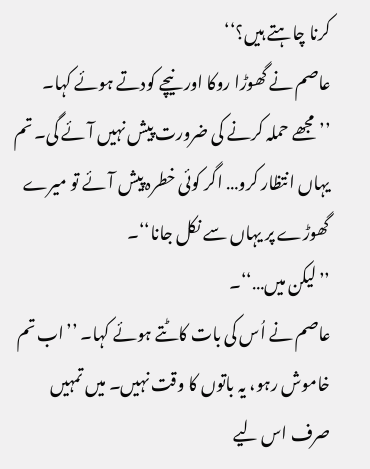کرنا چاہتے ہیں؟‘‘
عاصم نے گھوڑا روکا اور نیچے کودتے ہوئے کہا۔ ’’مجھے حملہ کرنے کی ضرورت پیش نہیں آئے گی۔ تم یہاں انتظار کرو… اگر کوئی خطرہ پیش آئے تو میرے گھوڑے پر یہاں سے نکل جانا‘‘۔
’’لیکن میں…‘‘۔
عاصم نے اُس کی بات کاٹتے ہوئے کہا۔ ’’اب تم خاموش رہو، یہ باتوں کا وقت نہیں۔ میں تمہیں صرف اس لیے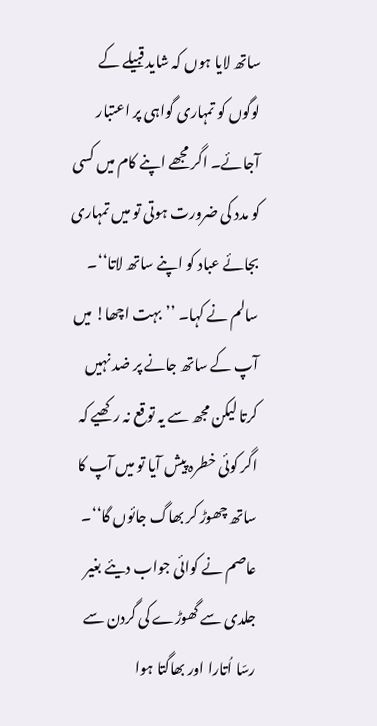ساتھ لایا ہوں کہ شاید قبیلے کے لوگوں کو تمہاری گواہی پر اعتبار آجائے۔ اگر مجھے اپنے کام میں کسی کو مدد کی ضرورت ہوتی تو میں تمہاری بجائے عباد کو اپنے ساتھ لاتا‘‘۔
سالم نے کہا۔ ’’بہت اچھا! میں آپ کے ساتھ جانے پر ضد نہیں کرتا لیکن مجھ سے یہ توقع نہ رکھیے کہ اگر کوئی خطرہ پیش آیا تو میں آپ کا ساتھ چھوڑ کر بھاگ جائوں گا‘‘۔
عاصم نے کوائی جواب دیئے بغیر جلدی سے گھوڑے کی گردن سے رسّا اُتارا اور بھاگتا ہوا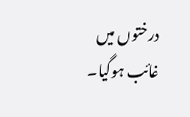درختوں میں غائب ہوگیا۔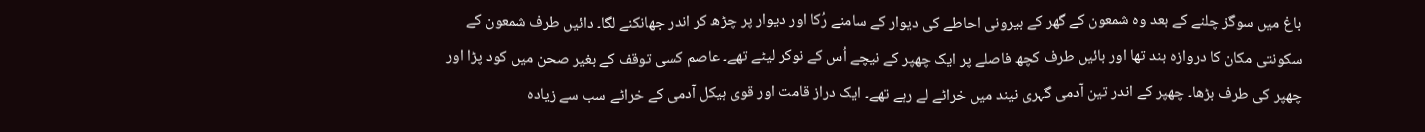باغ میں سوگز چلنے کے بعد وہ شمعون کے گھر کے بیرونی احاطے کی دیوار کے سامنے رُکا اور دیوار پر چڑھ کر اندر جھانکنے لگا۔ دائیں طرف شمعون کے سکونتی مکان کا دروازہ بند تھا اور بائیں طرف کچھ فاصلے پر ایک چھپر کے نیچے اُس کے نوکر لیٹے تھے۔ عاصم کسی توقف کے بغیر صحن میں کود پڑا اور چھپر کی طرف بڑھا۔ چھپر کے اندر تین آدمی گہری نیند میں خراٹے لے رہے تھے۔ ایک دراز قامت اور قوی ہیکل آدمی کے خراٹے سب سے زیادہ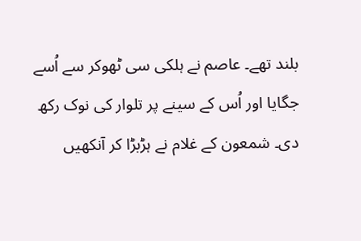بلند تھے۔ عاصم نے ہلکی سی ٹھوکر سے اُسے جگایا اور اُس کے سینے پر تلوار کی نوک رکھ دی۔ شمعون کے غلام نے ہڑبڑا کر آنکھیں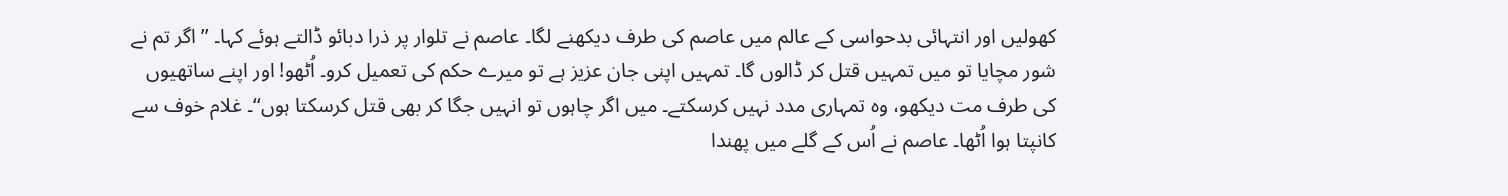کھولیں اور انتہائی بدحواسی کے عالم میں عاصم کی طرف دیکھنے لگا۔ عاصم نے تلوار پر ذرا دبائو ڈالتے ہوئے کہا۔ ’’اگر تم نے شور مچایا تو میں تمہیں قتل کر ڈالوں گا۔ تمہیں اپنی جان عزیز ہے تو میرے حکم کی تعمیل کرو۔ اُٹھو! اور اپنے ساتھیوں کی طرف مت دیکھو، وہ تمہاری مدد نہیں کرسکتے۔ میں اگر چاہوں تو انہیں جگا کر بھی قتل کرسکتا ہوں‘‘۔ غلام خوف سے کانپتا ہوا اُٹھا۔ عاصم نے اُس کے گلے میں پھندا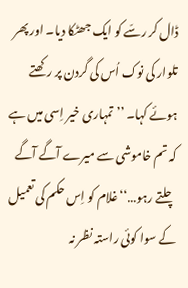ڈال کر رسّے کو ایک جھٹکا دیا۔ اور پھر تلوار کی نوک اُس کی گردن پر رکھتے ہوئے کہا۔ ’’تمہاری خیر اِسی میں ہے کہ تم خاموشی سے میرے آگے آگے چلتے رہو…‘‘ غلام کو اِس حکم کی تعمیل کے سوا کوئی راستہ نظر نہ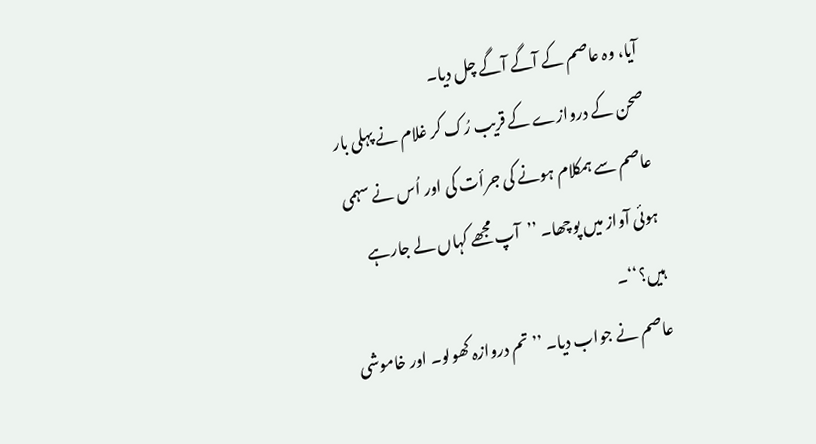آیا، وہ عاصم کے آگے آگے چل دیا۔
صحن کے دروازے کے قریب رُک کر غلام نے پہلی بار عاصم سے ہمکلام ہونے کی جرأت کی اور اُس نے سہمی ہوئی آواز میں پوچھا۔ ’’آپ مجھے کہاں لے جارہے ہیں؟‘‘۔
عاصم نے جواب دیا۔ ’’تم دروازہ کھولو۔ اور خاموشی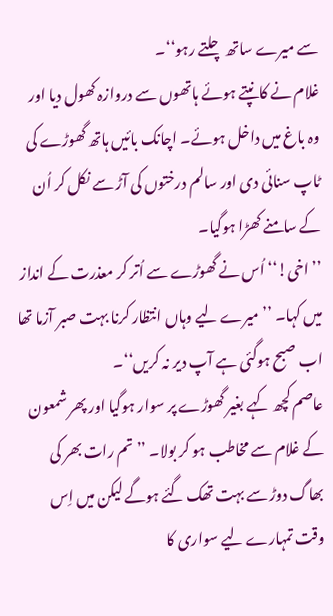سے میرے ساتھ چلتے رہو‘‘۔
غلام نے کانپتے ہوئے ہاتھوں سے دروازہ کھول دیا اور وہ باغ میں داخل ہوئے۔ اچانک بائیں ہاتھ گھوڑے کی ٹاپ سنائی دی اور سالم درختوں کی آڑ سے نکل کر اُن کے سامنے کھڑا ہوگیا۔
’’اخی!‘‘ اُس نے گھوڑے سے اُتر کر معذرت کے انداز میں کہا۔ ’’میرے لیے وہاں انتظار کرنا بہت صبر آزما تھا اب صبح ہوگئی ہے آپ دیر نہ کریں‘‘۔
عاصم کچھ کہے بغیر گھوڑے پر سوار ہوگیا اور پھر شمعون کے غلام سے مخاطب ہو کر بولا۔ ’’تم رات بھر کی بھاگ دوڑ سے بہت تھک گئے ہوگے لیکن میں اِس وقت تمہارے لیے سواری کا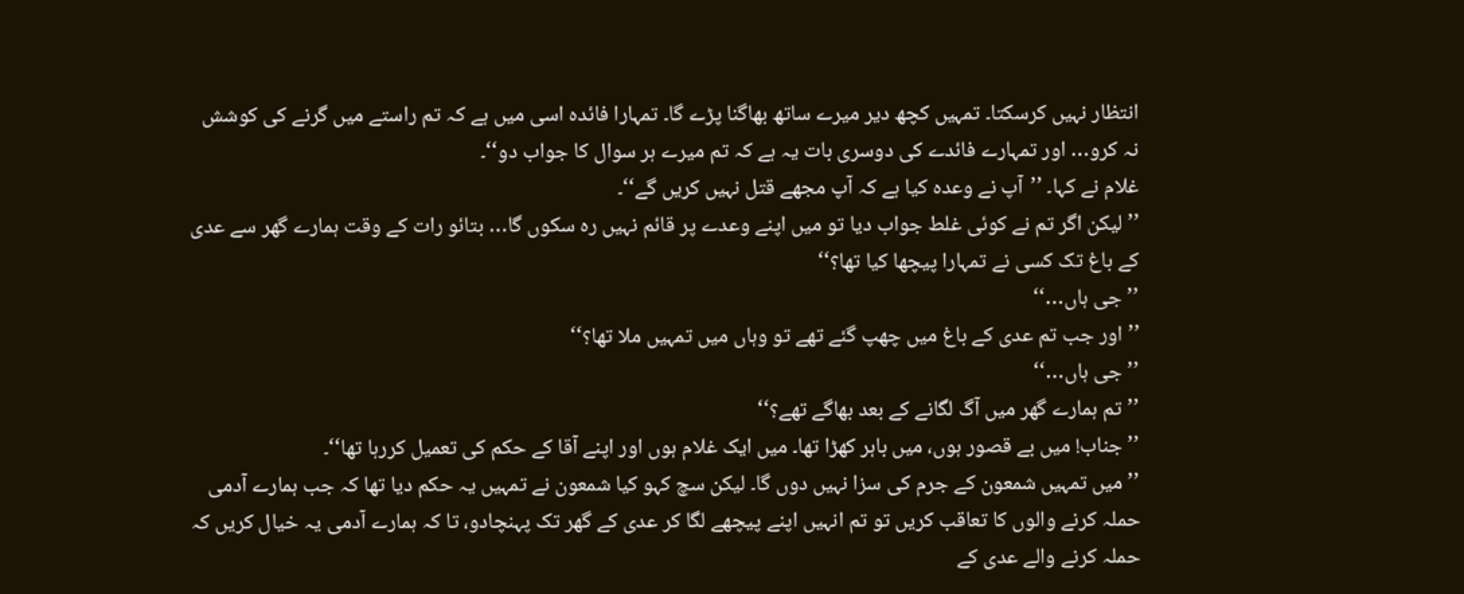انتظار نہیں کرسکتا۔ تمہیں کچھ دیر میرے ساتھ بھاگنا پڑے گا۔ تمہارا فائدہ اسی میں ہے کہ تم راستے میں گرنے کی کوشش نہ کرو… اور تمہارے فائدے کی دوسری بات یہ ہے کہ تم میرے ہر سوال کا جواب دو‘‘۔
غلام نے کہا۔ ’’آپ نے وعدہ کیا ہے کہ آپ مجھے قتل نہیں کریں گے‘‘۔
’’لیکن اگر تم نے کوئی غلط جواب دیا تو میں اپنے وعدے پر قائم نہیں رہ سکوں گا… بتائو رات کے وقت ہمارے گھر سے عدی کے باغ تک کسی نے تمہارا پیچھا کیا تھا؟‘‘
’’جی ہاں…‘‘
’’اور جب تم عدی کے باغ میں چھپ گئے تھے تو وہاں میں تمہیں ملا تھا؟‘‘
’’جی ہاں…‘‘
’’تم ہمارے گھر میں آگ لگانے کے بعد بھاگے تھے؟‘‘
’’جناب! میں بے قصور ہوں، میں باہر کھڑا تھا۔ میں ایک غلام ہوں اور اپنے آقا کے حکم کی تعمیل کررہا تھا‘‘۔
’’میں تمہیں شمعون کے جرم کی سزا نہیں دوں گا۔ لیکن سچ کہو کیا شمعون نے تمہیں یہ حکم دیا تھا کہ جب ہمارے آدمی حملہ کرنے والوں کا تعاقب کریں تو تم انہیں اپنے پیچھے لگا کر عدی کے گھر تک پہنچادو، تا کہ ہمارے آدمی یہ خیال کریں کہ حملہ کرنے والے عدی کے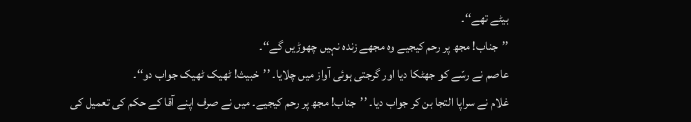بیٹے تھے‘‘۔
’’جناب! مجھ پر رحم کیجیے وہ مجھے زندہ نہیں چھوڑیں گے‘‘۔
عاصم نے رسّے کو جھٹکا دیا اور گرجتی ہوئی آواز میں چلایا۔ ’’خبیث! ٹھیک ٹھیک جواب دو‘‘۔
غلام نے سراپا التجا بن کر جواب دیا۔ ’’جناب! مجھ پر رحم کیجیے۔ میں نے صرف اپنے آقا کے حکم کی تعمیل کی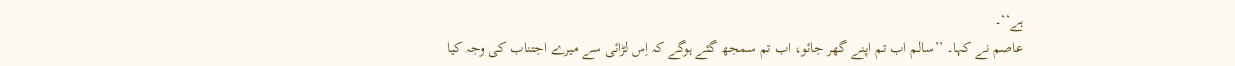ہے‘‘۔
عاصم نے کہا۔ ’’سالم اب تم اپنے گھر جائو، اب تم سمجھ گئے ہوگے کہ اِس لڑائی سے میرے اجتناب کی وجہ کیا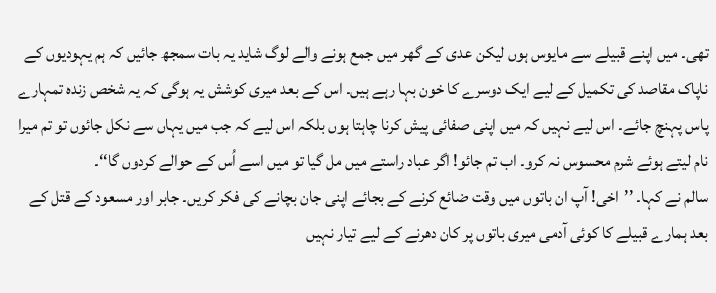تھی۔ میں اپنے قبیلے سے مایوس ہوں لیکن عدی کے گھر میں جمع ہونے والے لوگ شاید یہ بات سمجھ جائیں کہ ہم یہودیوں کے ناپاک مقاصد کی تکمیل کے لیے ایک دوسرے کا خون بہا رہے ہیں۔ اس کے بعد میری کوشش یہ ہوگی کہ یہ شخص زندہ تمہارے پاس پہنچ جائے۔ اس لیے نہیں کہ میں اپنی صفائی پیش کرنا چاہتا ہوں بلکہ اس لیے کہ جب میں یہاں سے نکل جائوں تو تم میرا نام لیتے ہوئے شرم محسوس نہ کرو۔ اب تم جائو! اگر عباد راستے میں مل گیا تو میں اسے اُس کے حوالے کردوں گا‘‘۔
سالم نے کہا۔ ’’اخی! آپ ان باتوں میں وقت ضائع کرنے کے بجائے اپنی جان بچانے کی فکر کریں۔ جابر اور مسعود کے قتل کے بعد ہمارے قبیلے کا کوئی آدمی میری باتوں پر کان دھرنے کے لیے تیار نہیں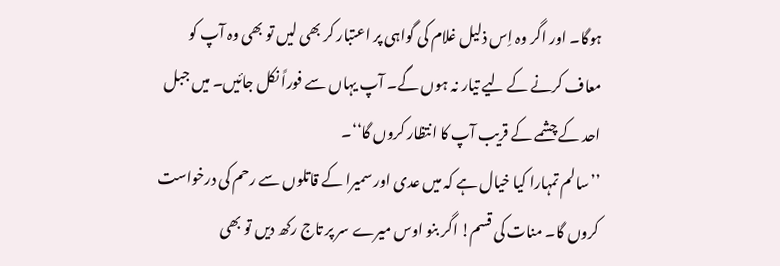ہوگا۔ اور اگر وہ اِس ذلیل غلام کی گواہی پر اعتبار کر بھی لیں تو بھی وہ آپ کو معاف کرنے کے لیے تیار نہ ہوں گے۔ آپ یہاں سے فوراً نکل جائیں۔ میں جبل احد کے چشمے کے قریب آپ کا انتظار کروں گا‘‘۔
’’سالم تمہارا کیا خیال ہے کہ میں عدی اور سمیرا کے قاتلوں سے رحم کی درخواست کروں گا۔ منات کی قسم! اگر بنو اوس میرے سر پر تاج رکھ دیں تو بھی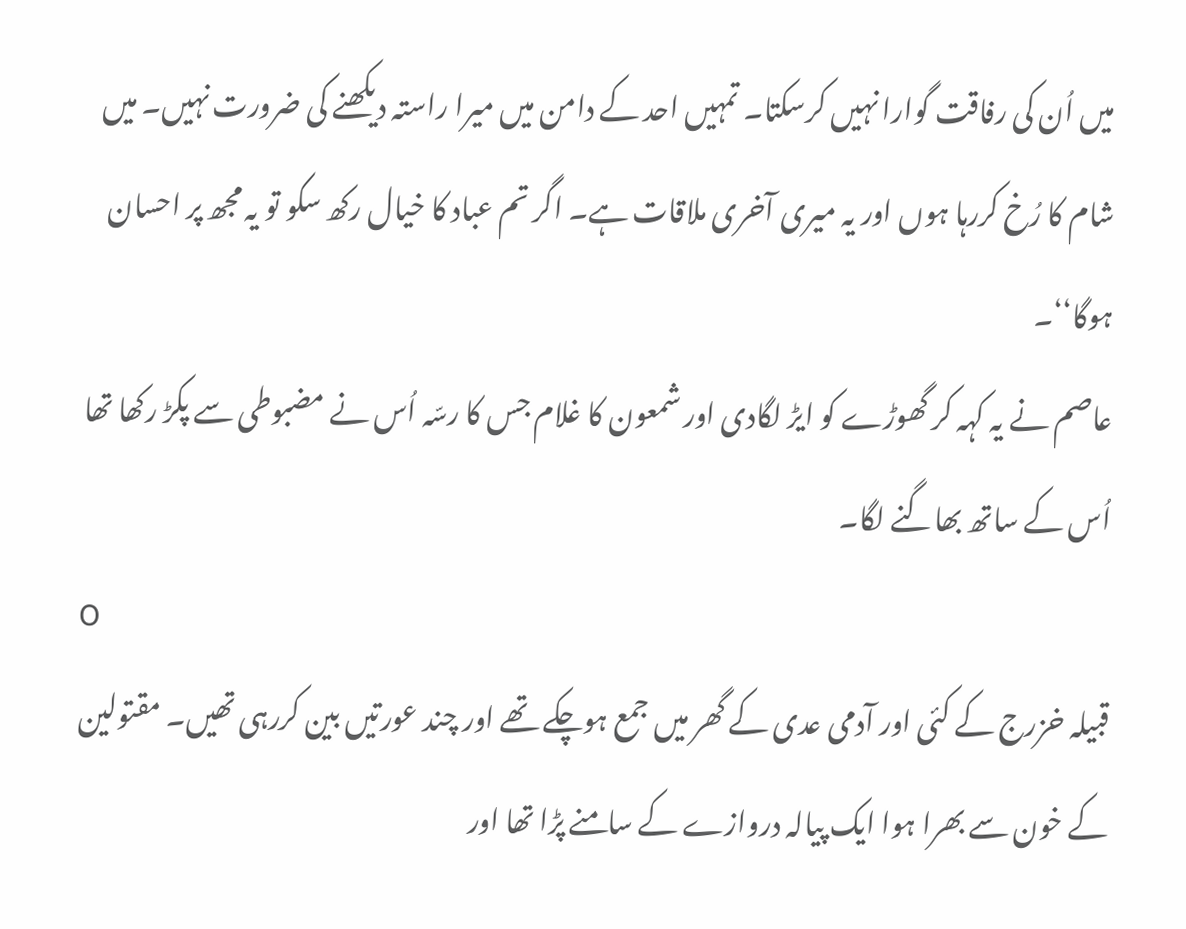میں اُن کی رفاقت گوارا نہیں کرسکتا۔ تمہیں احد کے دامن میں میرا راستہ دیکھنے کی ضرورت نہیں۔ میں شام کا رُخ کررہا ہوں اور یہ میری آخری ملاقات ہے۔ اگر تم عباد کا خیال رکھ سکو تو یہ مجھ پر احسان ہوگا‘‘۔
عاصم نے یہ کہہ کر گھوڑے کو ایڑ لگادی اور شمعون کا غلام جس کا رسّہ اُس نے مضبوطی سے پکڑ رکھا تھا اُس کے ساتھ بھاگنے لگا۔
O
قبیلہ خزرج کے کئی اور آدمی عدی کے گھر میں جمع ہوچکے تھے اور چند عورتیں بین کررہی تھیں۔ مقتولین کے خون سے بھرا ہوا ایک پیالہ دروازے کے سامنے پڑا تھا اور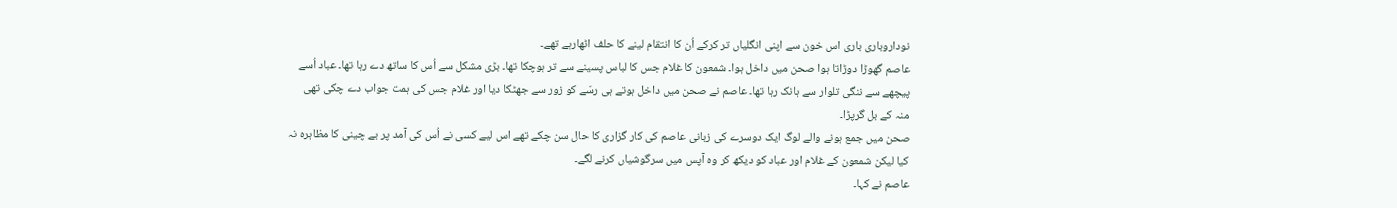نوداروباری باری اس خون سے اپنی انگلیاں تر کرکے اُن کا انتقام لینے کا حلف اٹھارہے تھے۔
عاصم گھوڑا دوڑاتا ہوا صحن میں داخل ہوا۔ شمعون کا غلام جس کا لباس پسینے سے تر ہوچکا تھا۔ بڑی مشکل سے اُس کا ساتھ دے رہا تھا۔ عباد اُسے پیچھے سے ننگی تلوار سے ہانک رہا تھا۔ عاصم نے صحن میں داخل ہوتے ہی رسّے کو زور سے جھٹکا دیا اور غلام جس کی ہمت جواب دے چکی تھی منہ کے بل گرپڑا۔
صحن میں جمع ہونے والے لوگ ایک دوسرے کی زبانی عاصم کی کار گزاری کا حال سن چکے تھے اس لیے کسی نے اُس کی آمد پر بے چینی کا مظاہرہ نہ کیا لیکن شمعون کے غلام اور عباد کو دیکھ کر وہ آپس میں سرگوشیاں کرنے لگے۔
عاصم نے کہا۔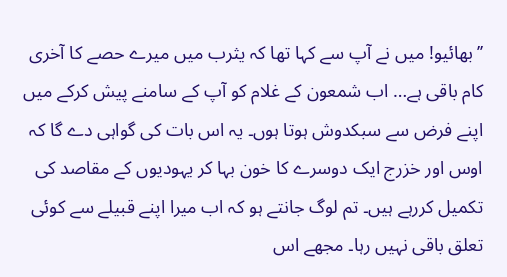’’بھائیو! میں نے آپ سے کہا تھا کہ یثرب میں میرے حصے کا آخری کام باقی ہے… اب شمعون کے غلام کو آپ کے سامنے پیش کرکے میں اپنے فرض سے سبکدوش ہوتا ہوں۔ یہ اس بات کی گواہی دے گا کہ اوس اور خزرج ایک دوسرے کا خون بہا کر یہودیوں کے مقاصد کی تکمیل کررہے ہیں۔ تم لوگ جانتے ہو کہ اب میرا اپنے قبیلے سے کوئی تعلق باقی نہیں رہا۔ مجھے اس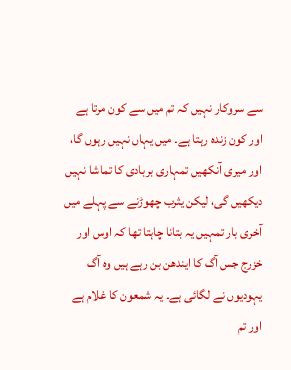سے سروکار نہیں کہ تم میں سے کون مرتا ہے اور کون زندہ رہتا ہے۔ میں یہاں نہیں رہوں گا، اور میری آنکھیں تمہاری بربادی کا تماشا نہیں دیکھیں گی، لیکن یثرب چھوڑنے سے پہلے میں آخری بار تمہیں یہ بتانا چاہتا تھا کہ اوس اور خزرج جس آگ کا ایندھن بن رہے ہیں وہ آگ یہودیوں نے لگائی ہے۔ یہ شمعون کا غلام ہے اور تم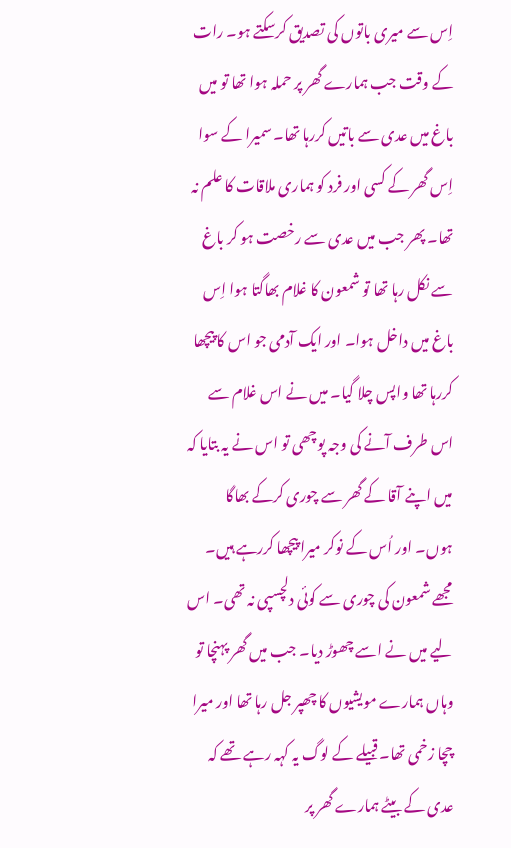اِس سے میری باتوں کی تصدیق کرسکتے ہو۔ رات کے وقت جب ہمارے گھر پر حملہ ہوا تھا تو میں باغ میں عدی سے باتیں کررہا تھا۔ سمیرا کے سوا اِس گھر کے کسی اور فرد کو ہماری ملاقات کا علم نہ تھا۔ پھر جب میں عدی سے رخصت ہو کر باغ سے نکل رہا تھا تو شمعون کا غلام بھاگتا ہوا اِس باغ میں داخل ہوا۔ اور ایک آدمی جو اس کا پیچھا کررہا تھا واپس چلا گیا۔ میں نے اس غلام سے اس طرف آنے کی وجہ پوچھی تو اس نے یہ بتایا کہ میں اپنے آقا کے گھر سے چوری کرکے بھاگا ہوں۔ اور اُس کے نوکر میرا پیچھا کررہے ہیں۔ مجھے شمعون کی چوری سے کوئی دلچسپی نہ تھی۔ اس لیے میں نے اسے چھوڑ دیا۔ جب میں گھر پہنچا تو وہاں ہمارے مویشیوں کا چھپر جل رہا تھا اور میرا چچا زخمی تھا۔ قبیلے کے لوگ یہ کہہ رہے تھے کہ عدی کے بیٹے ہمارے گھر پر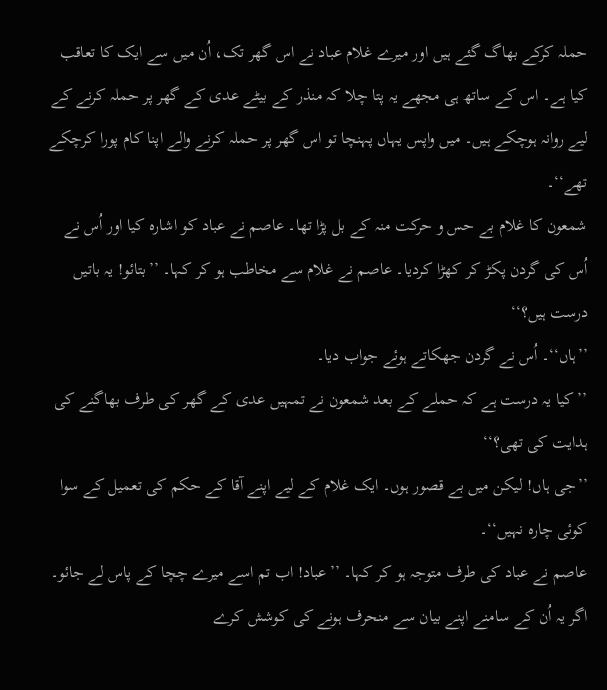حملہ کرکے بھاگ گئے ہیں اور میرے غلام عباد نے اس گھر تک، اُن میں سے ایک کا تعاقب کیا ہے۔ اس کے ساتھ ہی مجھے یہ پتا چلا کہ منذر کے بیٹے عدی کے گھر پر حملہ کرنے کے لیے روانہ ہوچکے ہیں۔ میں واپس یہاں پہنچا تو اس گھر پر حملہ کرنے والے اپنا کام پورا کرچکے تھے‘‘۔
شمعون کا غلام بے حس و حرکت منہ کے بل پڑا تھا۔ عاصم نے عباد کو اشارہ کیا اور اُس نے اُس کی گردن پکڑ کر کھڑا کردیا۔ عاصم نے غلام سے مخاطب ہو کر کہا۔ ’’بتائو! یہ باتیں درست ہیں؟‘‘
’’ہاں‘‘۔ اُس نے گردن جھکاتے ہوئے جواب دیا۔
’’کیا یہ درست ہے کہ حملے کے بعد شمعون نے تمہیں عدی کے گھر کی طرف بھاگنے کی ہدایت کی تھی؟‘‘
’’جی ہاں! لیکن میں بے قصور ہوں۔ ایک غلام کے لیے اپنے آقا کے حکم کی تعمیل کے سوا کوئی چارہ نہیں‘‘۔
عاصم نے عباد کی طرف متوجہ ہو کر کہا۔ ’’عباد! اب تم اسے میرے چچا کے پاس لے جائو۔ اگر یہ اُن کے سامنے اپنے بیان سے منحرف ہونے کی کوشش کرے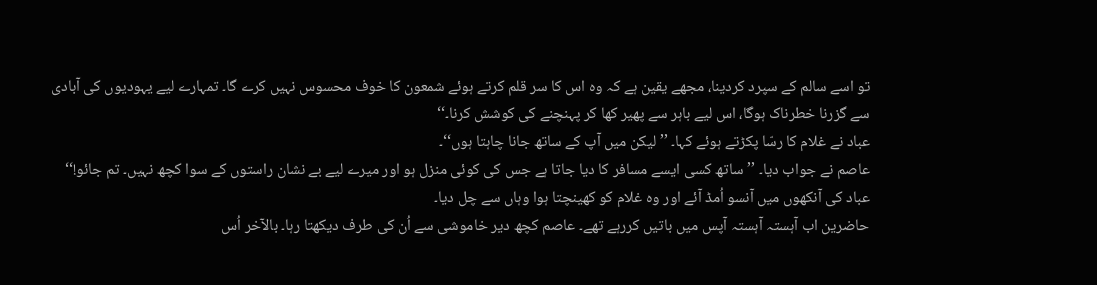تو اسے سالم کے سپرد کردینا، مجھے یقین ہے کہ وہ اس کا سر قلم کرتے ہوئے شمعون کا خوف محسوس نہیں کرے گا۔ تمہارے لیے یہودیوں کی آبادی سے گزرنا خطرناک ہوگا، اس لیے باہر سے پھیر کھا کر پہنچنے کی کوشش کرنا۔‘‘
عباد نے غلام کا رسّا پکڑتے ہوئے کہا۔ ’’لیکن میں آپ کے ساتھ جانا چاہتا ہوں‘‘۔
عاصم نے جواب دیا۔ ’’ساتھ کسی ایسے مسافر کا دیا جاتا ہے جس کی کوئی منزل ہو اور میرے لیے بے نشان راستوں کے سوا کچھ نہیں۔ تم جائو!‘‘
عباد کی آنکھوں میں آنسو اُمڈ آئے اور وہ غلام کو کھینچتا ہوا وہاں سے چل دیا۔
حاضرین اب آہستہ آہستہ آپس میں باتیں کررہے تھے۔ عاصم کچھ دیر خاموشی سے اُن کی طرف دیکھتا رہا۔ بالآخر اُس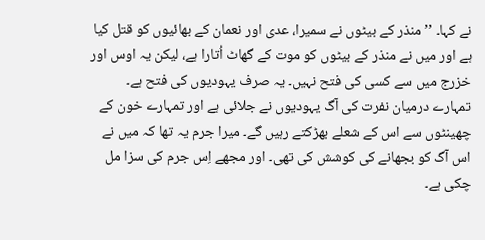نے کہا۔ ’’منذر کے بیٹوں نے سمیرا، عدی اور نعمان کے بھائیوں کو قتل کیا ہے اور میں نے منذر کے بیٹوں کو موت کے گھاٹ اُتارا ہے، لیکن یہ اوس اور خزرج میں سے کسی کی فتح نہیں۔ یہ صرف یہودیوں کی فتح ہے۔ تمہارے درمیان نفرت کی آگ یہودیوں نے جلائی ہے اور تمہارے خون کے چھینٹوں سے اس کے شعلے بھڑکتے رہیں گے۔ میرا جرم یہ تھا کہ میں نے اس آگ کو بجھانے کی کوشش کی تھی۔ اور مجھے اِس جرم کی سزا مل چکی ہے۔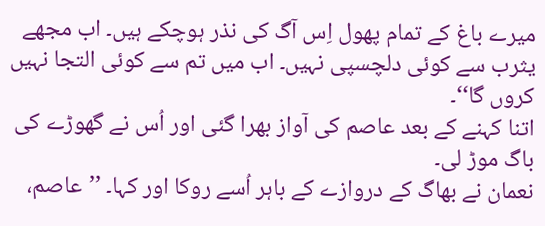میرے باغ کے تمام پھول اِس آگ کی نذر ہوچکے ہیں۔ اب مجھے یثرب سے کوئی دلچسپی نہیں۔ اب میں تم سے کوئی التجا نہیں کروں گا‘‘۔
اتنا کہنے کے بعد عاصم کی آواز بھرا گئی اور اُس نے گھوڑے کی باگ موڑ لی۔
نعمان نے بھاگ کے دروازے کے باہر اُسے روکا اور کہا۔ ’’عاصم،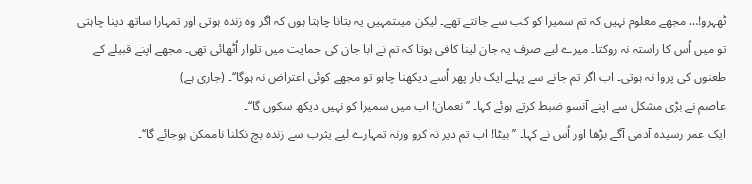ٹھہرو!… مجھے معلوم نہیں کہ تم سمیرا کو کب سے جانتے تھے۔ لیکن میںتمہیں یہ بتانا چاہتا ہوں کہ اگر وہ زندہ ہوتی اور تمہارا ساتھ دینا چاہتی تو میں اُس کا راستہ نہ روکتا۔ میرے لیے صرف یہ جان لینا کافی ہوتا کہ تم نے ابا جان کی حمایت میں تلوار اُٹھائی تھی۔ مجھے اپنے قبیلے کے طعنوں کی پروا نہ ہوتی۔ اب اگر تم جانے سے پہلے ایک بار پھر اُسے دیکھنا چاہو تو مجھے کوئی اعتراض نہ ہوگا‘‘۔ (جاری ہے)
عاصم نے بڑی مشکل سے اپنے آنسو ضبط کرتے ہوئے کہا۔ ’’نعمان! اب میں سمیرا کو نہیں دیکھ سکوں گا‘‘۔
ایک عمر رسیدہ آدمی آگے بڑھا اور اُس نے کہا۔ ’’بیٹا! اب تم دیر نہ کرو ورنہ تمہارے لیے یثرب سے زندہ بچ نکلنا ناممکن ہوجائے گا‘‘۔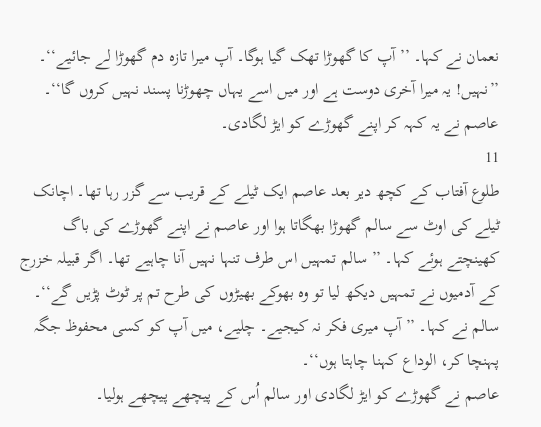نعمان نے کہا۔ ’’آپ کا گھوڑا تھک گیا ہوگا۔ آپ میرا تازہ دم گھوڑا لے جائیے‘‘۔
’’نہیں! یہ میرا آخری دوست ہے اور میں اسے یہاں چھوڑنا پسند نہیں کروں گا‘‘۔ عاصم نے یہ کہہ کر اپنے گھوڑے کو ایڑ لگادی۔
11
طلوع آفتاب کے کچھ دیر بعد عاصم ایک ٹیلے کے قریب سے گزر رہا تھا۔ اچانک ٹیلے کی اوٹ سے سالم گھوڑا بھگاتا ہوا اور عاصم نے اپنے گھوڑے کی باگ کھینچتے ہوئے کہا۔ ’’سالم تمہیں اس طرف تنہا نہیں آنا چاہیے تھا۔ اگر قبیلہ خزرج کے آدمیوں نے تمہیں دیکھ لیا تو وہ بھوکے بھیڑوں کی طرح تم پر ٹوٹ پڑیں گے‘‘۔
سالم نے کہا۔ ’’آپ میری فکر نہ کیجیے۔ چلیے، میں آپ کو کسی محفوظ جگہ پہنچا کر، الوداع کہنا چاہتا ہوں‘‘۔
عاصم نے گھوڑے کو ایڑ لگادی اور سالم اُس کے پیچھے پیچھے ہولیا۔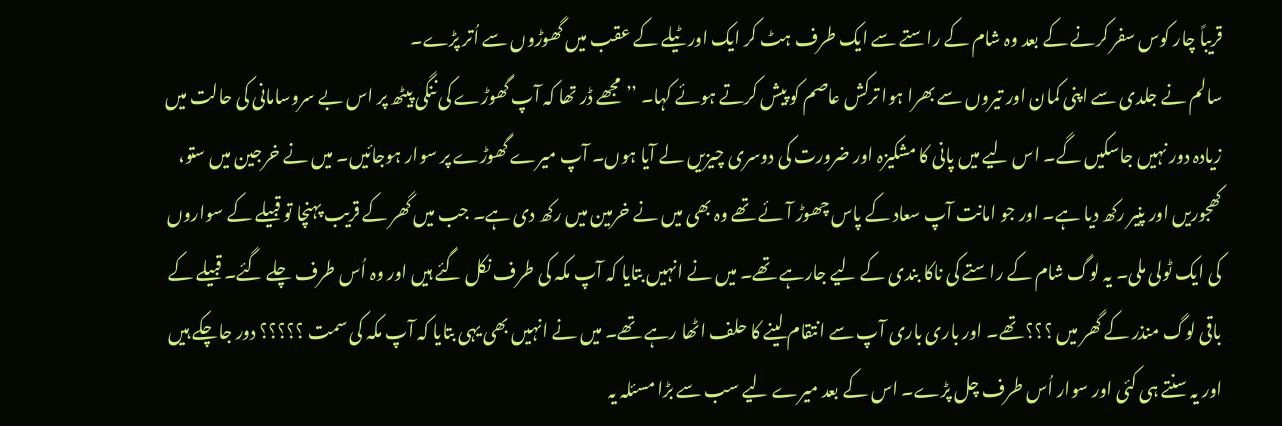قریباً چار کوس سفر کرنے کے بعد وہ شام کے راستے سے ایک طرف ہٹ کر ایک اور ٹیلے کے عقب میں گھوڑوں سے اُتر پڑے۔
سالم نے جلدی سے اپنی کمان اور تیروں سے بھرا ہوا ترکش عاصم کو پیش کرتے ہوئے کہا۔ ’’مجھے ڈر تھا کہ آپ گھوڑے کی ننگی پیٹھ پر اس بے سروسامانی کی حالت میں زیادہ دور نہیں جاسکیں گے۔ اس لیے میں پانی کا مشکیزہ اور ضرورت کی دوسری چیزیں لے آیا ہوں۔ آپ میرے گھوڑے پر سوار ہوجائیں۔ میں نے خرجین میں ستو، کھجوریں اور پنیر رکھ دیا ہے۔ اور جو امانت آپ سعاد کے پاس چھوڑ آئے تھے وہ بھی میں نے خرمین میں رکھ دی ہے۔ جب میں گھر کے قریب پہنچا تو قبیلے کے سواروں کی ایک ٹولی ملی۔ یہ لوگ شام کے راستے کی ناکا بندی کے لیے جارہے تھے۔ میں نے انہیں بتایا کہ آپ مکہ کی طرف نکل گئے ہیں اور وہ اُس طرف چلے گئے۔ قبیلے کے باقی لوگ منذر کے گھر میں ؟؟؟ تھے۔ اور باری باری آپ سے انتقام لینے کا حلف اٹھا رہے تھے۔ میں نے انہیں بھی یہی بتایا کہ آپ مکہ کی سمت ؟؟؟؟؟ دور جاچکے ہیں اور یہ سنتے ہی کئی اور سوار اُس طرف چل پڑے۔ اس کے بعد میرے لیے سب سے بڑا مسئلہ یہ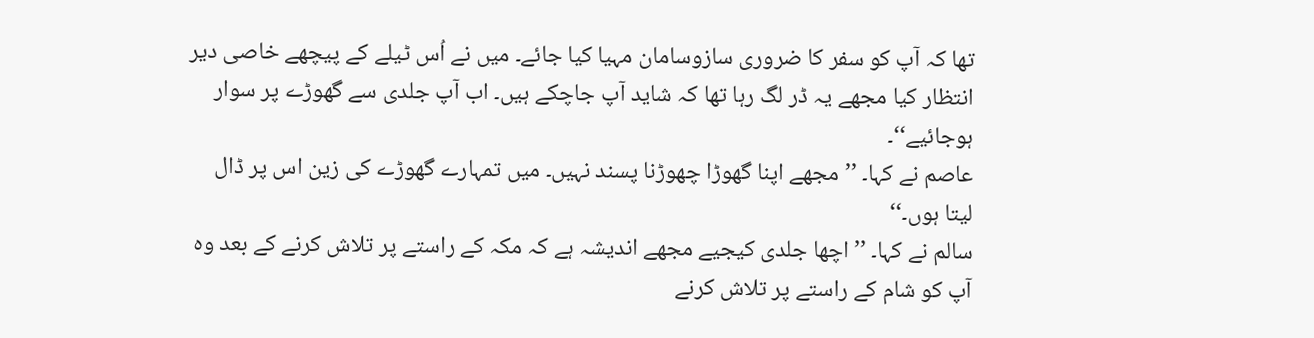تھا کہ آپ کو سفر کا ضروری سازوسامان مہیا کیا جائے۔ میں نے اُس ٹیلے کے پیچھے خاصی دیر انتظار کیا مجھے یہ ڈر لگ رہا تھا کہ شاید آپ جاچکے ہیں۔ اب آپ جلدی سے گھوڑے پر سوار ہوجائیے‘‘۔
عاصم نے کہا۔ ’’مجھے اپنا گھوڑا چھوڑنا پسند نہیں۔ میں تمہارے گھوڑے کی زین اس پر ڈال لیتا ہوں۔‘‘
سالم نے کہا۔ ’’اچھا جلدی کیجیے مجھے اندیشہ ہے کہ مکہ کے راستے پر تلاش کرنے کے بعد وہ آپ کو شام کے راستے پر تلاش کرنے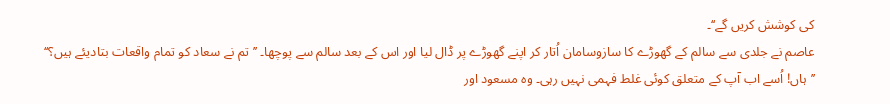کی کوشش کریں گے‘‘۔
عاصم نے جلدی سے سالم کے گھوڑے کا سازوسامان اُتار کر اپنے گھوڑے پر ڈال لیا اور اس کے بعد سالم سے پوچھا۔ ’’تم نے سعاد کو تمام واقعات بتادیئے ہیں؟‘‘
’’ہاں! اُسے اب آپ کے متعلق کوئی غلط فہمی نہیں رہی۔ وہ مسعود اور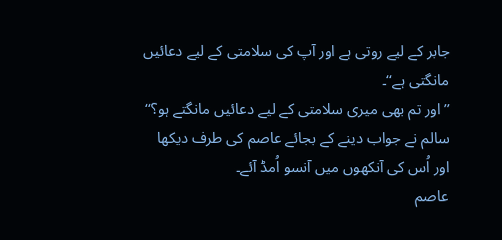جابر کے لیے روتی ہے اور آپ کی سلامتی کے لیے دعائیں مانگتی ہے‘‘۔
’’اور تم بھی میری سلامتی کے لیے دعائیں مانگتے ہو؟‘‘
سالم نے جواب دینے کے بجائے عاصم کی طرف دیکھا اور اُس کی آنکھوں میں آنسو اُمڈ آئے۔
عاصم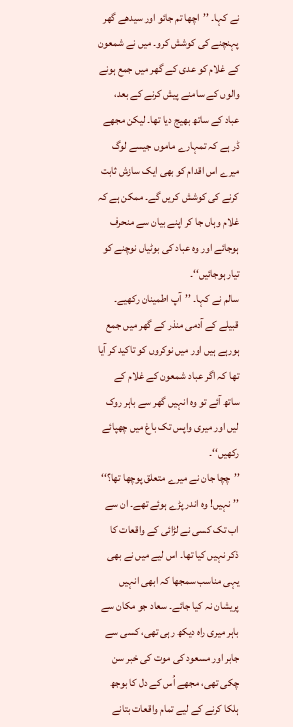نے کہا۔ ’’اچھا تم جائو اور سیدھے گھر پہنچنے کی کوشش کرو۔ میں نے شمعون کے غلام کو عدی کے گھر میں جمع ہونے والوں کے سامنے پیش کرنے کے بعد، عباد کے ساتھ بھیج دیا تھا۔ لیکن مجھے ڈر ہے کہ تمہارے ماموں جیسے لوگ میرے اس اقدام کو بھی ایک سازش ثابت کرنے کی کوشش کریں گے۔ ممکن ہے کہ غلام وہاں جا کر اپنے بیان سے منحرف ہوجائے اور وہ عباد کی بوٹیاں نوچنے کو تیار ہوجائیں‘‘۔
سالم نے کہا۔ ’’آپ اطمینان رکھیے۔ قبیلے کے آدمی منذر کے گھر میں جمع ہورہے ہیں اور میں نوکروں کو تاکید کر آیا تھا کہ اگر عباد شمعون کے غلام کے ساتھ آئے تو وہ انہیں گھر سے باہر روک لیں اور میری واپس تک باغ میں چھپائے رکھیں‘‘۔
’’چچا جان نے میرے متعلق پوچھا تھا؟‘‘
’’نہیں! وہ اندر پڑے ہوئے تھے۔ ان سے اب تک کسی نے لڑائی کے واقعات کا ذکر نہیں کیا تھا۔ اس لیے میں نے بھی یہی مناسب سمجھا کہ ابھی انہیں پریشان نہ کیا جائے۔ سعاد جو مکان سے باہر میری راہ دیکھ رہی تھی، کسی سے جابر اور مسعود کی موت کی خبر سن چکی تھی، مجھے اُس کے دل کا بوجھ ہلکا کرنے کے لیے تمام واقعات بتانے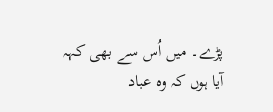پڑے۔ میں اُس سے بھی کہہ آیا ہوں کہ وہ عباد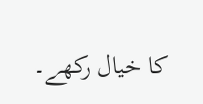کا خیال رکھے۔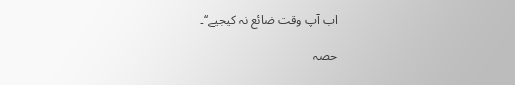اب آپ وقت ضائع نہ کیجیے‘‘۔

حصہ